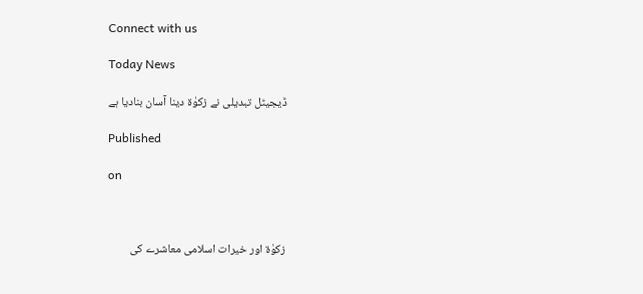Connect with us

Today News

ڈیجیٹل تبدیلی نے زکوٰۃ دینا آسان بنادیا ہے

Published

on



زکوٰۃ اور خیرات اسلامی معاشرے کی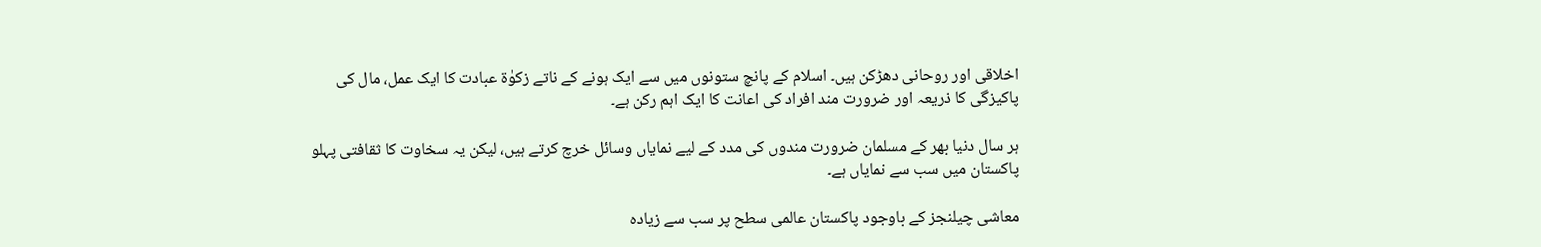اخلاقی اور روحانی دھڑکن ہیں۔ اسلام کے پانچ ستونوں میں سے ایک ہونے کے ناتے زکوٰۃ عبادت کا ایک عمل، مال کی پاکیزگی کا ذریعہ اور ضرورت مند افراد کی اعانت کا ایک اہم رکن ہے۔

ہر سال دنیا بھر کے مسلمان ضرورت مندوں کی مدد کے لیے نمایاں وسائل خرچ کرتے ہیں، لیکن یہ سخاوت کا ثقافتی پہلو پاکستان میں سب سے نمایاں ہے۔

معاشی چیلنجز کے باوجود پاکستان عالمی سطح پر سب سے زیادہ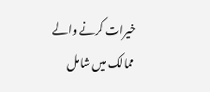خیرات کرنے والے ممالک میں شامل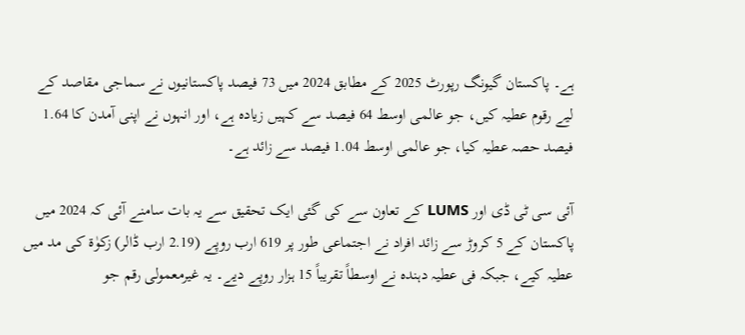ہے۔ پاکستان گیونگ رپورٹ 2025 کے مطابق 2024 میں 73 فیصد پاکستانیوں نے سماجی مقاصد کے لیے رقوم عطیہ کیں، جو عالمی اوسط 64 فیصد سے کہیں زیادہ ہے، اور انہوں نے اپنی آمدن کا 1.64 فیصد حصہ عطیہ کیا، جو عالمی اوسط 1.04 فیصد سے زائد ہے۔

آئی سی ٹی ڈی اور LUMS کے تعاون سے کی گئی ایک تحقیق سے یہ بات سامنے آئی کہ 2024 میں پاکستان کے 5 کروڑ سے زائد افراد نے اجتماعی طور پر 619 ارب روپے (2.19 ارب ڈالر) زکوٰۃ کی مد میں عطیہ کیے، جبکہ فی عطیہ دہندہ نے اوسطاً تقریباً 15 ہزار روپے دیے۔ یہ غیرمعمولی رقم جو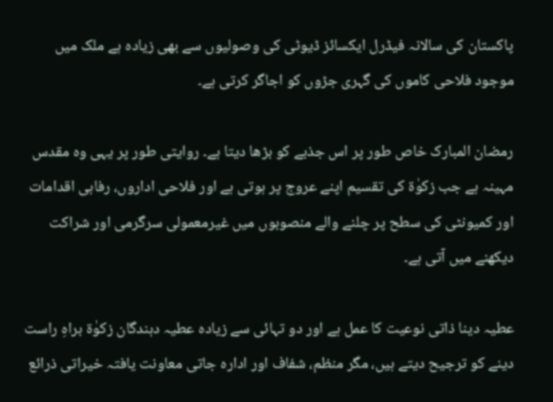پاکستان کی سالانہ فیڈرل ایکسائز ڈیوٹی کی وصولیوں سے بھی زیادہ ہے ملک میں موجود فلاحی کاموں کی گہری جڑوں کو اجاگر کرتی ہے۔

رمضان المبارک خاص طور پر اس جذبے کو بڑھا دیتا ہے۔ روایتی طور پر یہی وہ مقدس مہینہ ہے جب زکوٰۃ کی تقسیم اپنے عروج پر ہوتی ہے اور فلاحی اداروں، رفاہی اقدامات اور کمیونٹی کی سطح پر چلنے والے منصوبوں میں غیرمعمولی سرگرمی اور شراکت دیکھنے میں آتی ہے۔

عطیہ دینا ذاتی نوعیت کا عمل ہے اور دو تہائی سے زیادہ عطیہ دہندگان زکوٰۃ براہِ راست دینے کو ترجیح دیتے ہیں، مگر منظم، شفاف اور ادارہ جاتی معاونت یافتہ خیراتی ذرائع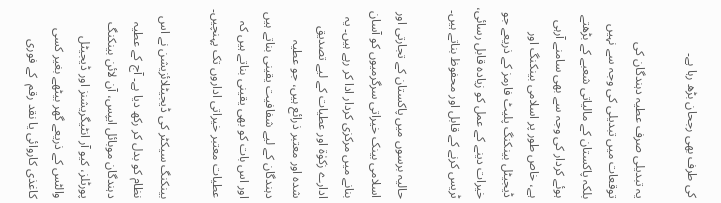کی طرف بھی رجحان بڑھ رہا ہے۔

یہ تبدیلی صرف عطیہ دہندگان کی توقعات میں تبدیلی کی وجہ سے نہیں بلکہ پاکستان کے مالیاتی شعبے کے بڑھتے ہوئے کردار کی وجہ سے بھی سامنے آرہی ہے، خاص طور پر اسلامی بینکنگ اور ڈیجیٹل بینکنگ پلیٹ فارمز کے ذریعے جو خیرات دینے کے عمل کو زیادہ قابل رسائی، ٹریس کرنے کے قابل اور محفوظ بناتے ہیں۔

حالیہ برسوں میں پاکستان کے تجارتی اور اسلامی بینک خیراتی سرگرمیوں کو آسان بنانے میں مرکزی کردار ادا کر رہے ہیں۔ یہ ادارے زکوٰۃ اور عطیات کے لیے تصدیق شدہ اور معتبر ذرائع ہیں، جو عطیہ دہندگان کے لیے شفافیت یقینی بناتے ہیں اور اس بات کو بھی یقینی بناتے ہیں کہ عطیات معتبر خیراتی اداروں تک پہنچیں۔

بینکنگ سیکٹر کی ڈیجیٹلائزیشن نے اس نظام کو بدل کر رکھ دیا ہے۔ آج کے عطیہ دہندگان موبائل ایپس، آن لائن بینکنگ پورٹلز، کیو آر انٹیگریشنز اور ڈیجیٹل والٹس کے ذریعے گھر بیٹھے بغیر کسی کاغذی کاروائی یا نقد رقم  کے فوری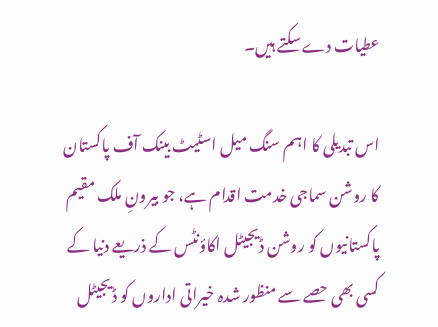عطیات دے سکتے ہیں۔

اس تبدیلی کا اہم سنگ میل اسٹیٹ بینک آف پاکستان کا روشن سماجی خدمت اقدام ہے، جو بیرونِ ملک مقیم پاکستانیوں کو روشن ڈیجیٹل اکاؤنٹس کے ذریعے دنیا کے کسی بھی حصے سے منظور شدہ خیراتی اداروں کو ڈیجیٹل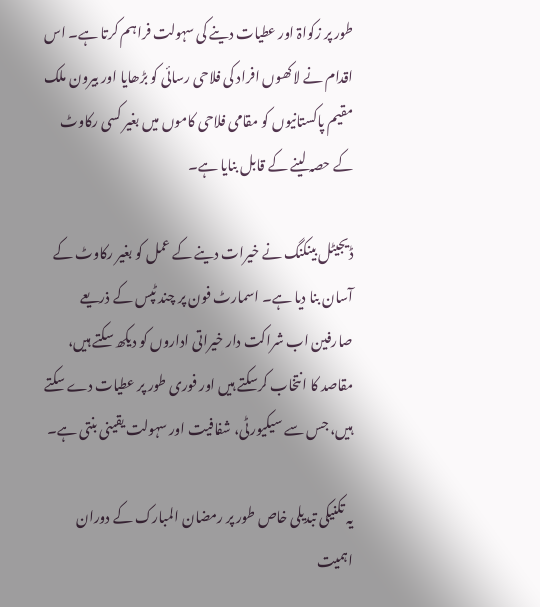طور پر زکواۃ اور عطیات دینے کی سہولت فراہم کرتا ہے۔ اس اقدام نے لاکھوں افراد کی فلاحی رسائی کو بڑھایا اور بیرون ملک مقیم پاکستانیوں کو مقامی فلاحی کاموں میں بغیر کسی رکاوٹ کے حصہ لینے کے قابل بنایا ہے۔

ڈیجیٹل بینکنگ نے خیرات دینے کے عمل کو بغیر رکاوٹ کے آسان بنا دیا ہے۔ اسمارٹ فون پر چند ٹپس کے ذریعے صارفین اب شراکت دار خیراتی اداروں کو دیکھ سکتے ہیں، مقاصد کا انتخاب کرسکتے ہیں اور فوری طور پر عطیات دے سکتے ہیں، جس سے سیکیورٹی، شفافیت اور سہولت یقینی بنتی ہے۔

یہ تکنیکی تبدیلی خاص طور پر رمضان المبارک کے دوران اہمیت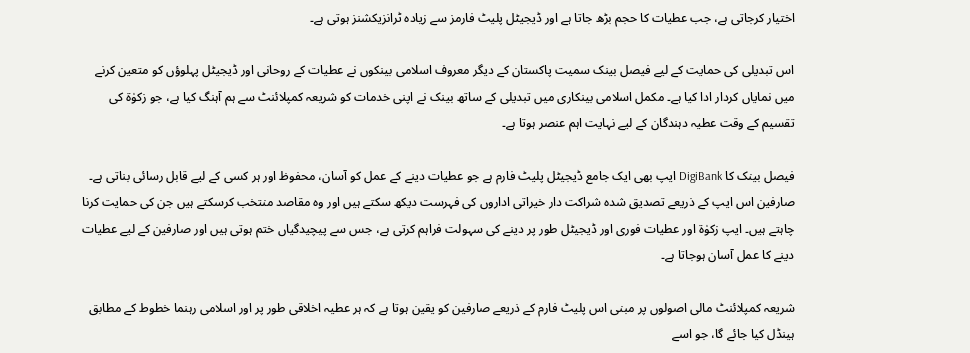اختیار کرجاتی ہے، جب عطیات کا حجم بڑھ جاتا ہے اور ڈیجیٹل پلیٹ فارمز سے زیادہ ٹرانزیکشنز ہوتی ہے۔

اس تبدیلی کی حمایت کے لیے فیصل بینک سمیت پاکستان کے دیگر معروف اسلامی بینکوں نے عطیات کے روحانی اور ڈیجیٹل پہلوؤں کو متعین کرنے میں نمایاں کردار ادا کیا ہے۔ مکمل اسلامی بینکاری میں تبدیلی کے ساتھ بینک نے اپنی خدمات کو شریعہ کمپلائنٹ سے ہم آہنگ کیا ہے، جو زکوٰۃ کی تقسیم کے وقت عطیہ دہندگان کے لیے نہایت اہم عنصر ہوتا ہے۔

فیصل بینک کا DigiBank ایپ بھی ایک جامع ڈیجیٹل پلیٹ فارم ہے جو عطیات دینے کے عمل کو آسان، محفوظ اور ہر کسی کے لیے قابل رسائی بناتی ہے۔ صارفین اس ایپ کے ذریعے تصدیق شدہ شراکت دار خیراتی اداروں کی فہرست دیکھ سکتے ہیں اور وہ مقاصد منتخب کرسکتے ہیں جن کی حمایت کرنا چاہتے ہیں۔ ایپ زکوٰۃ اور عطیات فوری اور ڈیجیٹل طور پر دینے کی سہولت فراہم کرتی ہے، جس سے پیچیدگیاں ختم ہوتی ہیں اور صارفین کے لیے عطیات دینے کا عمل آسان ہوجاتا ہے۔

شریعہ کمپلائنٹ مالی اصولوں پر مبنی اس پلیٹ فارم کے ذریعے صارفین کو یقین ہوتا ہے کہ ہر عطیہ اخلاقی طور پر اور اسلامی رہنما خطوط کے مطابق ہینڈل کیا جائے گا، جو اسے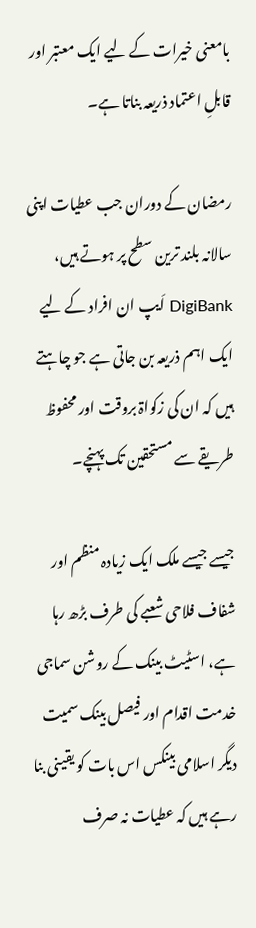بامعنی خیرات کے لیے ایک معتبر اور قابلِ اعتماد ذریعہ بناتا ہے۔

رمضان کے دوران جب عطیات اپنی سالانہ بلند ترین سطح پر ہوتے ہیں، DigiBank اَیپ ان افراد کے لیے ایک اہم ذریعہ بن جاتی ہے جو چاہتے ہیں کہ ان کی زکواۃ بروقت اور محفوظ طریقے سے مستحقین تک پہنچے۔

جیسے جیسے ملک ایک زیادہ منظم اور شفاف فلاحی شعبے کی طرف بڑھ رہا ہے، اسٹیٹ بینک کے روشن سماجی خدمت اقدام اور فیصل بینک سمیت دیگر اسلامی بینکس اس بات کو یقینی بنا رہے ہیں کہ عطیات نہ صرف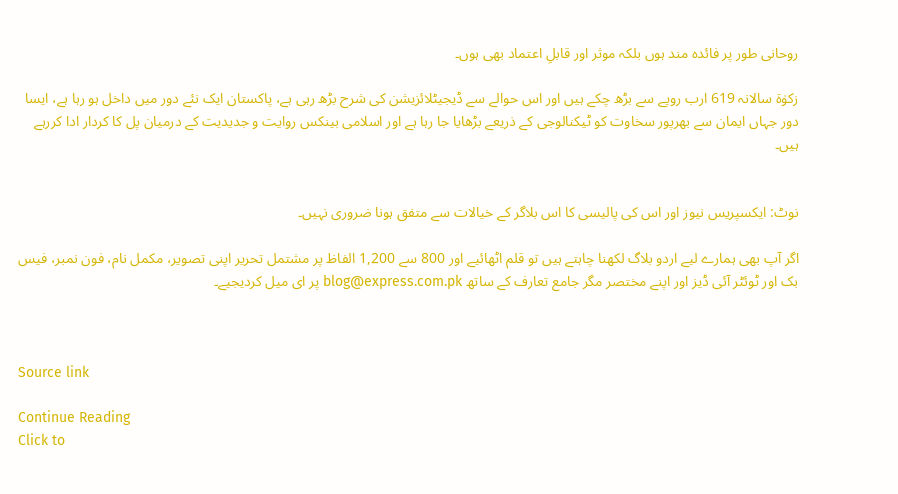روحانی طور پر فائدہ مند ہوں بلکہ موثر اور قابلِ اعتماد بھی ہوں۔

زکوٰۃ سالانہ 619 ارب روپے سے بڑھ چکے ہیں اور اس حوالے سے ڈیجیٹلائزیشن کی شرح بڑھ رہی ہے، پاکستان ایک نئے دور میں داخل ہو رہا ہے، ایسا دور جہاں ایمان سے بھرپور سخاوت کو ٹیکنالوجی کے ذریعے بڑھایا جا رہا ہے اور اسلامی بینکس روایت و جدیدیت کے درمیان پل کا کردار ادا کررہے ہیں۔


نوٹ: ایکسپریس نیوز اور اس کی پالیسی کا اس بلاگر کے خیالات سے متفق ہونا ضروری نہیں۔

اگر آپ بھی ہمارے لیے اردو بلاگ لکھنا چاہتے ہیں تو قلم اٹھائیے اور 800 سے 1,200 الفاظ پر مشتمل تحریر اپنی تصویر، مکمل نام، فون نمبر، فیس بک اور ٹوئٹر آئی ڈیز اور اپنے مختصر مگر جامع تعارف کے ساتھ blog@express.com.pk پر ای میل کردیجیے۔



Source link

Continue Reading
Click to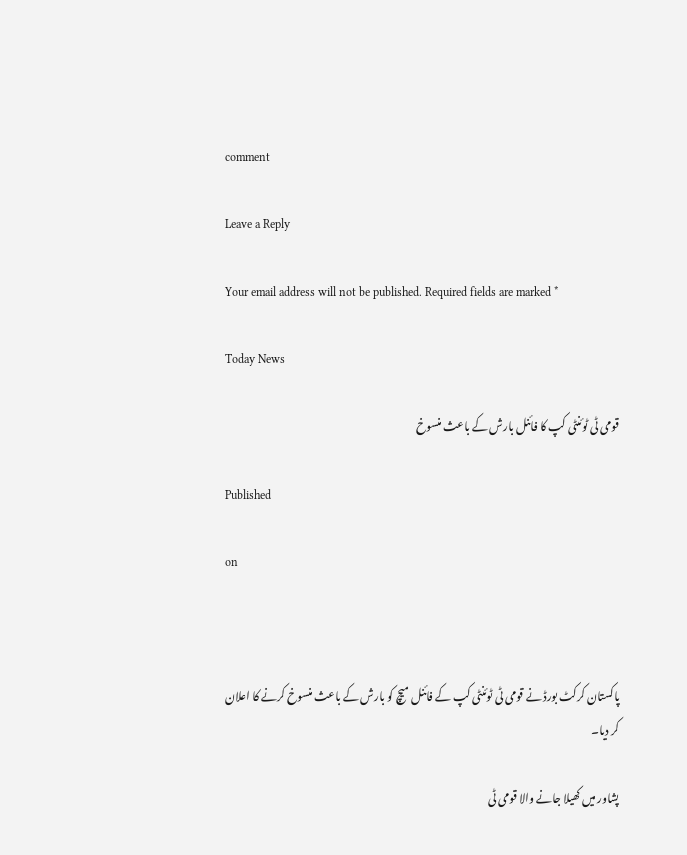comment

Leave a Reply

Your email address will not be published. Required fields are marked *

Today News

قومی ٹی ٹوئنٹی کپ کا فائنل بارش کے باعث منسوخ

Published

on



پاکستان کرکٹ بورڈ نے قومی ٹی ٹوئنٹی کپ کے فائنل میچ کو بارش کے باعث منسوخ کرنے کا اعلان کر دیا۔

پشاور میں کھیلا جانے والا قومی ٹی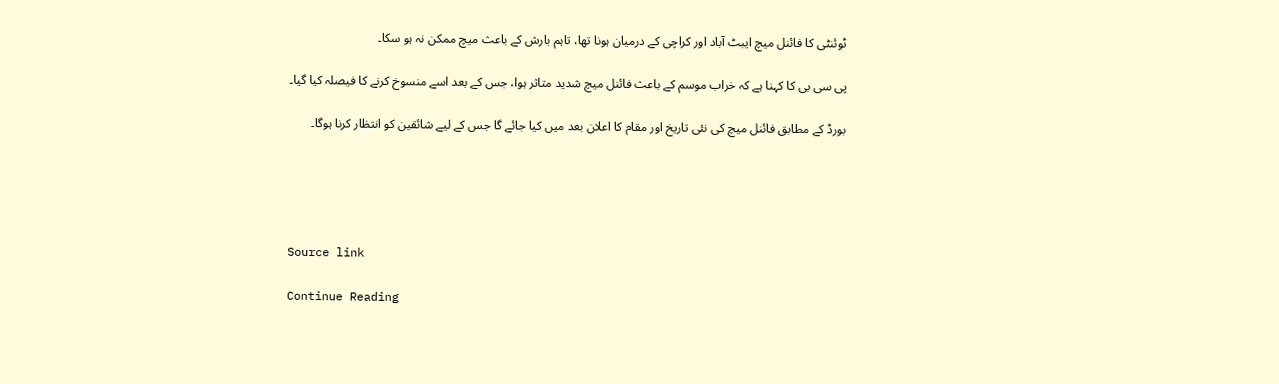ٹوئنٹی کا فائنل میچ ایبٹ آباد اور کراچی کے درمیان ہونا تھا، تاہم بارش کے باعث میچ ممکن نہ ہو سکا۔

پی سی بی کا کہنا ہے کہ خراب موسم کے باعث فائنل میچ شدید متاثر ہوا، جس کے بعد اسے منسوخ کرنے کا فیصلہ کیا گیا۔

بورڈ کے مطابق فائنل میچ کی نئی تاریخ اور مقام کا اعلان بعد میں کیا جائے گا جس کے لیے شائقین کو انتظار کرنا ہوگا۔





Source link

Continue Reading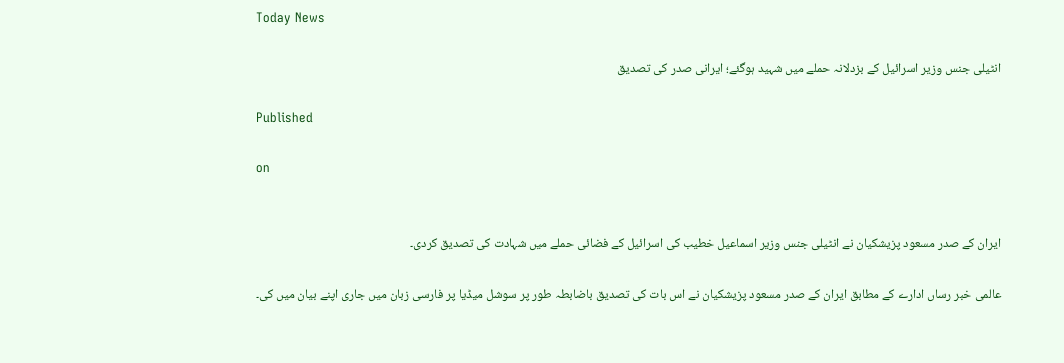Today News

انٹیلی جنس وزیر اسرائیل کے بزدلانہ حملے میں شہید ہوگئے؛ ایرانی صدر کی تصدیق

Published

on


ایران کے صدر مسعود پزیشکیان نے انٹیلی جنس وزیر اسماعیل خطیب کی اسرائیل کے فضائی حملے میں شہادت کی تصدیق کردی۔

عالمی خبر رساں ادارے کے مطابق ایران کے صدر مسعود پزیشکیان نے اس بات کی تصدیق باضابطہ طور پر سوشل میڈیا پر فارسی زبان میں جاری اپنے بیان میں کی۔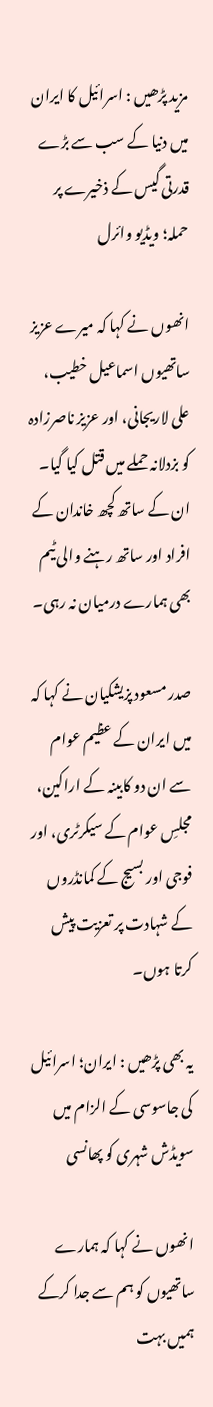مزید پڑھیں : اسرائیل کا ایران میں دنیا کے سب سے بڑے قدرتی گیس کے ذخیرے پر حملہ؛ ویڈیو وائرل

انھوں نے کہا کہ میرے عزیز ساتھیوں اسماعیل خطیب، علی لاریجانی، اور عزیز ناصرزادہ کو بزدلانہ حملے میں قتل کیا گیا۔ ان کے ساتھ کچھ خاندان کے افراد اور ساتھ رہنے والی ٹیم بھی ہمارے درمیان نہ رہی۔

صدر مسعود پزیشکیان نے کہا کہ میں ایران کے عظیم عوام سے ان دو کابینہ کے اراکین، مجلسِ عوام کے سیکرٹری، اور فوجی اور بسیج کے کمانڈروں کے شہادت پر تعزیت پیش کرتا ہوں۔

یہ بھی پڑھیں : ایران؛ اسرائیل کی جاسوسی کے الزام میں سویڈش شہری کو پھانسی

انھوں نے کہا کہ ہمارے ساتھیوں کو ہم سے جدا کرکے ہمیں بہت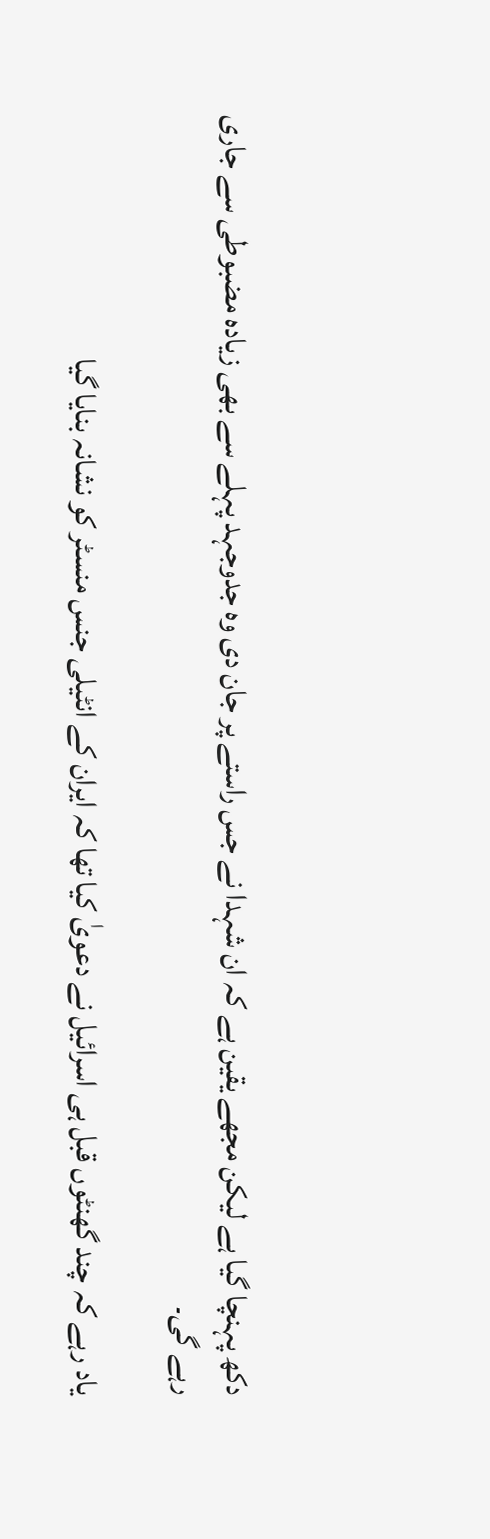دکھ پہنچا گیا ہے لیکن مجھے یقین ہے کہ ان شہدا نے جس راستے پر جان دی وہ جدوجہد پہلے سے بھی زیادہ مضبوطی سے جاری رہے گی۔

یاد رہے کہ چند گھنٹوں قبل ہی اسرائیل نے دعویٰ کیا تھا کہ ایران کے انٹیلی جنس منسٹر کو نشانہ بنایا گیا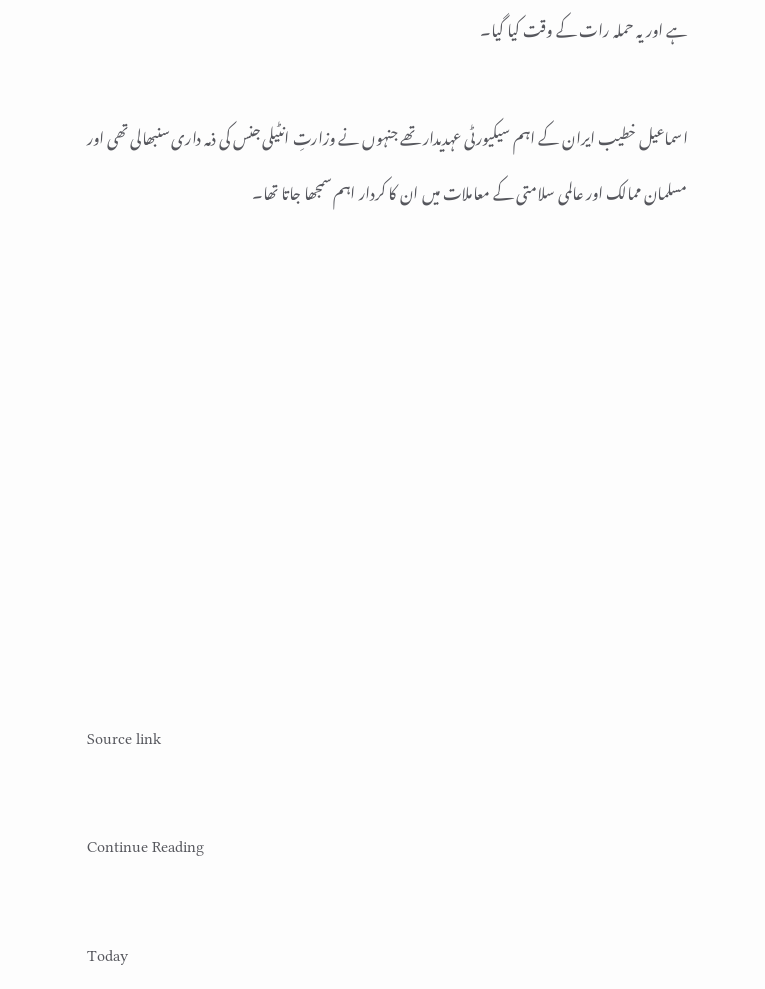ہے اور یہ حملہ رات کے وقت کیا گیا۔

اسماعیل خطیب ایران کے اہم سیکیورٹی عہدیدار تھے جنہوں نے وزارتِ انٹیلی جنس کی ذمہ داری سنبھالی تھی اور مسلمان ممالک اور عالمی سلامتی کے معاملات میں ان کا کردار اہم سمجھا جاتا تھا۔









Source link

Continue Reading

Today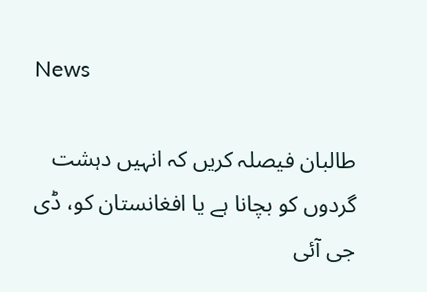News

طالبان فیصلہ کریں کہ انہیں دہشت گردوں کو بچانا ہے یا افغانستان کو، ڈی جی آئی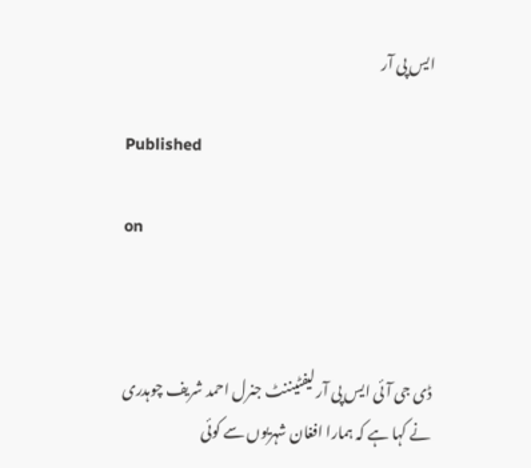ایس پی آر

Published

on



ڈی جی آئی ایس پی آر لیفٹیننٹ جنرل احمد شریف چوہدری نے کہا ہے کہ ہمارا افغان شہریوں سے کوئی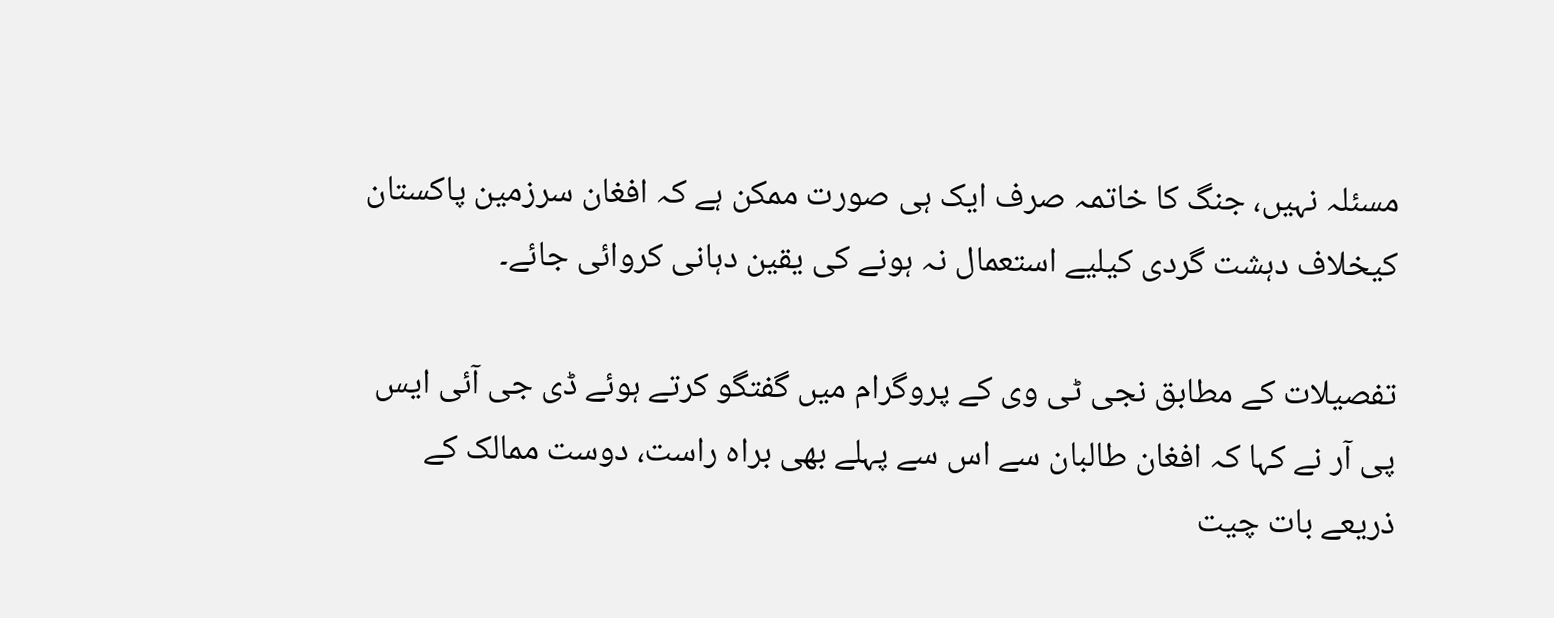مسئلہ نہیں، جنگ کا خاتمہ صرف ایک ہی صورت ممکن ہے کہ افغان سرزمین پاکستان کیخلاف دہشت گردی کیلیے استعمال نہ ہونے کی یقین دہانی کروائی جائے۔

تفصیلات کے مطابق نجی ٹی وی کے پروگرام میں گفتگو کرتے ہوئے ڈی جی آئی ایس پی آر نے کہا کہ افغان طالبان سے اس سے پہلے بھی براہ راست، دوست ممالک کے ذریعے بات چیت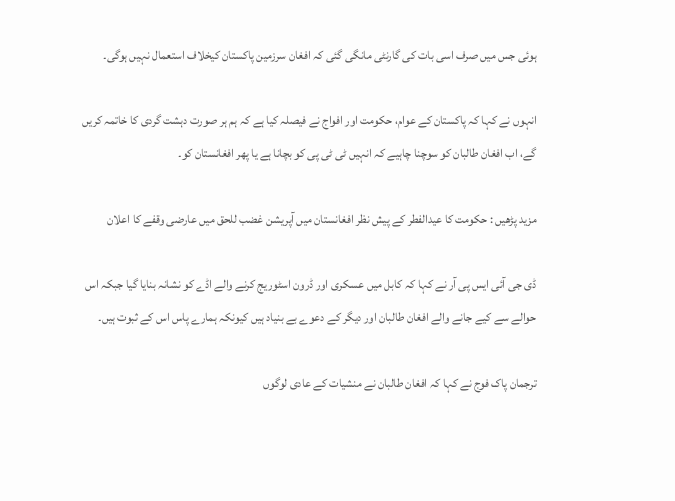ہوئی جس میں صرف اسی بات کی گارنٹی مانگی گئی کہ افغان سرزمین پاکستان کیخلاف استعمال نہیں ہوگی۔

انہوں نے کہا کہ پاکستان کے عوام، حکومت اور افواج نے فیصلہ کیا ہے کہ ہم ہر صورت دہشت گردی کا خاتمہ کریں گے، اب افغان طالبان کو سوچنا چاہیے کہ انہیں ٹی ٹی پی کو بچانا ہے یا پھر افغانستان کو۔

مزید پڑھیں : حکومت کا عیدالفطر کے پیش نظر افغانستان میں آپریشن غضب للحق میں عارضی وقفے کا اعلان

ڈی جی آئی ایس پی آر نے کہا کہ کابل میں عسکری اور ڈرون اسٹوریج کرنے والے اڈے کو نشانہ بنایا گیا جبکہ اس حوالے سے کیے جانے والے افغان طالبان اور دیگر کے دعوے بے بنیاد ہیں کیونکہ ہمارے پاس اس کے ثبوت ہیں۔

ترجمان پاک فوج نے کہا کہ افغان طالبان نے منشیات کے عادی لوگوں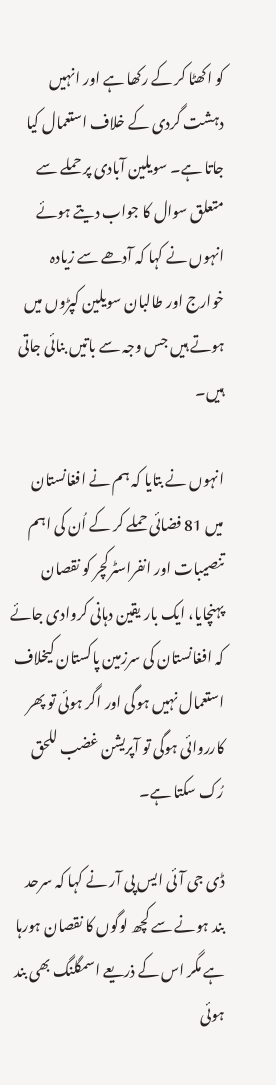کو اکھٹا کر کے رکھا ہے اور انہیں دہشت گردی کے خلاف استعمال کیا جاتا ہے۔ سویلین آبادی پر حملے سے متعلق سوال کا جواب دیتے ہوئے انہوں نے کہا کہ آدھے سے زیادہ خوارج اور طالبان سویلین کپڑوں میں ہوتے ہیں جس وجہ سے باتیں بنائی جاتی ہیں۔

انہوں نے بتایا کہ ہم نے افغانستان میں 81 فضائی حملے کر کے اُن کی اہم تنصیبات اور انفراسٹرکچر کو نقصان پہنچایا، ایک بار یقین دہانی کروادی جائے کہ افغانستان کی سرزمین پاکستان کیخلاف استعمال نہیں ہوگی اور اگر ہوئی تو پھر کارروائی ہوگی تو آپریشن غضب للحق رُک سکتا ہے۔

ڈی جی آئی ایس پی آر نے کہا کہ سرحد بند ہونے سے کچھ لوگوں کا نقصان ہورہا ہے مگر اس کے ذریعے اسمگلنگ بھی بند ہوئی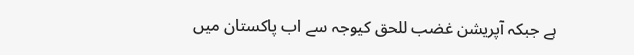ہے جبکہ آپریشن غضب للحق کیوجہ سے اب پاکستان میں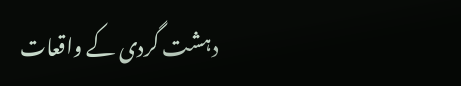دہشت گردی کے واقعات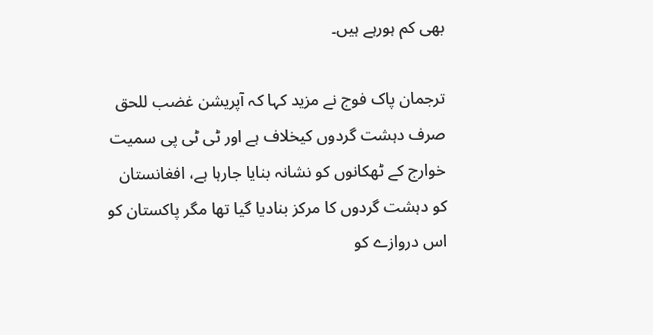بھی کم ہورہے ہیں۔

ترجمان پاک فوج نے مزید کہا کہ آپریشن غضب للحق صرف دہشت گردوں کیخلاف ہے اور ٹی ٹی پی سمیت خوارج کے ٹھکانوں کو نشانہ بنایا جارہا ہے، افغانستان کو دہشت گردوں کا مرکز بنادیا گیا تھا مگر پاکستان کو اس دروازے کو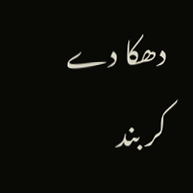دھکا دے کر بند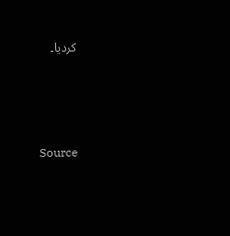کردیا۔





Source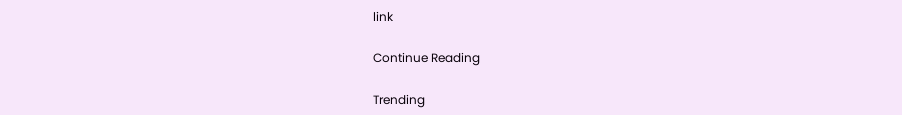link

Continue Reading

Trending